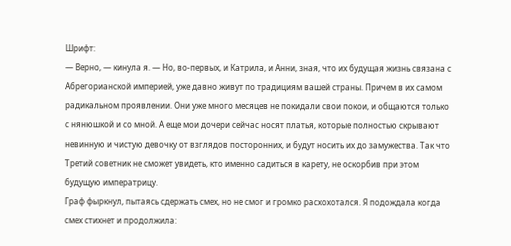Шрифт:
— Верно, — кинула я. — Но, во-первых, и Катрила, и Анни, зная, что их будущая жизнь связана с Абрегорианской империей, уже давно живут по традициям вашей страны. Причем в их самом радикальном проявлении. Они уже много месяцев не покидали свои покои, и общаются только с нянюшкой и со мной. А еще мои дочери сейчас носят платья, которые полностью скрывают невинную и чистую девочку от взглядов посторонних, и будут носить их до замужества. Так что Третий советник не сможет увидеть, кто именно садиться в карету, не оскорбив при этом будущую императрицу.
Граф фыркнул, пытаясь сдержать смех, но не смог и громко расхохотался. Я подождала когда смех стихнет и продолжила: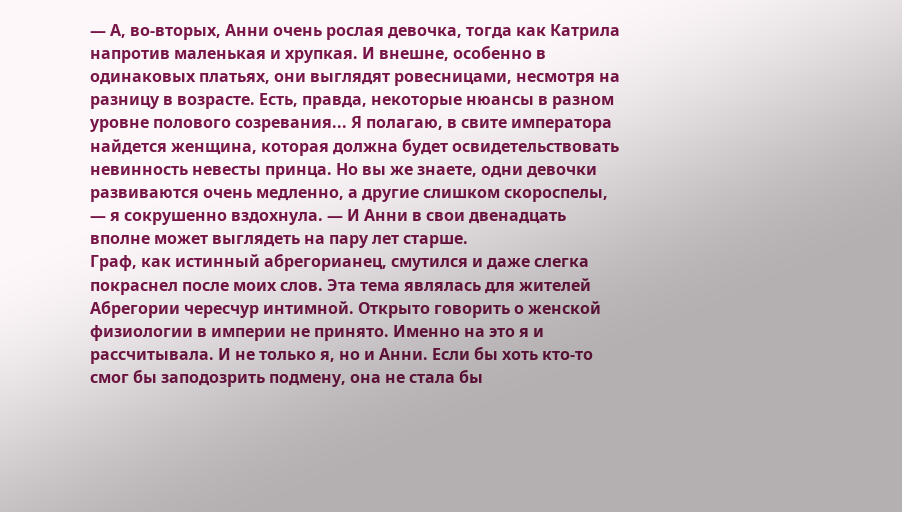— А, во-вторых, Анни очень рослая девочка, тогда как Катрила напротив маленькая и хрупкая. И внешне, особенно в одинаковых платьях, они выглядят ровесницами, несмотря на разницу в возрасте. Есть, правда, некоторые нюансы в разном уровне полового созревания... Я полагаю, в свите императора найдется женщина, которая должна будет освидетельствовать невинность невесты принца. Но вы же знаете, одни девочки развиваются очень медленно, а другие слишком скороспелы, — я сокрушенно вздохнула. — И Анни в свои двенадцать вполне может выглядеть на пару лет старше.
Граф, как истинный абрегорианец, смутился и даже слегка покраснел после моих слов. Эта тема являлась для жителей Абрегории чересчур интимной. Открыто говорить о женской физиологии в империи не принято. Именно на это я и рассчитывала. И не только я, но и Анни. Если бы хоть кто-то смог бы заподозрить подмену, она не стала бы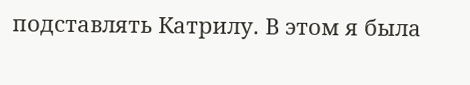подставлять Катрилу. В этом я была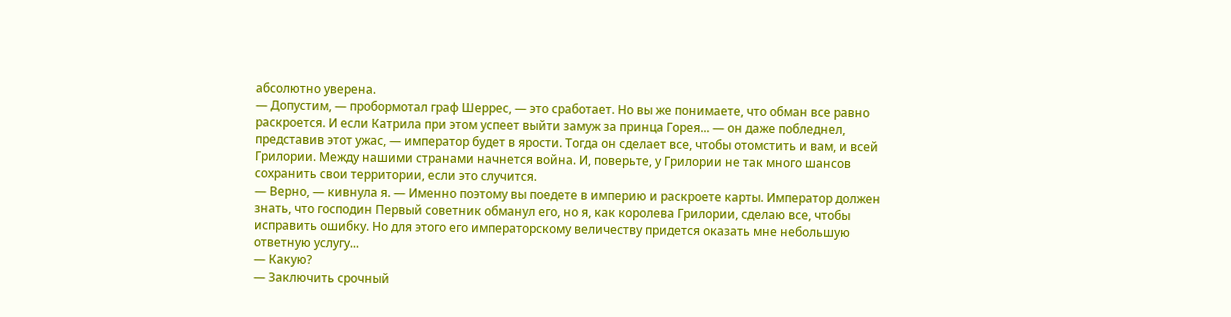абсолютно уверена.
— Допустим, — пробормотал граф Шеррес, — это сработает. Но вы же понимаете, что обман все равно раскроется. И если Катрила при этом успеет выйти замуж за принца Горея... — он даже побледнел, представив этот ужас, — император будет в ярости. Тогда он сделает все, чтобы отомстить и вам, и всей Грилории. Между нашими странами начнется война. И, поверьте, у Грилории не так много шансов сохранить свои территории, если это случится.
— Верно, — кивнула я. — Именно поэтому вы поедете в империю и раскроете карты. Император должен знать, что господин Первый советник обманул его, но я, как королева Грилории, сделаю все, чтобы исправить ошибку. Но для этого его императорскому величеству придется оказать мне небольшую ответную услугу...
— Какую?
— Заключить срочный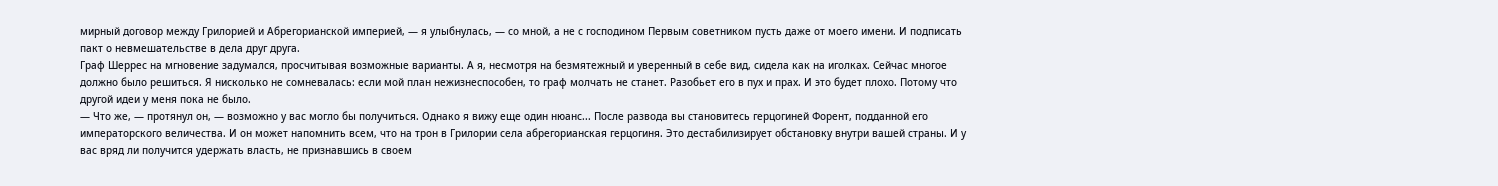мирный договор между Грилорией и Абрегорианской империей, — я улыбнулась, — со мной, а не с господином Первым советником пусть даже от моего имени. И подписать пакт о невмешательстве в дела друг друга.
Граф Шеррес на мгновение задумался, просчитывая возможные варианты. А я, несмотря на безмятежный и уверенный в себе вид, сидела как на иголках. Сейчас многое должно было решиться. Я нисколько не сомневалась: если мой план нежизнеспособен, то граф молчать не станет. Разобьет его в пух и прах. И это будет плохо. Потому что другой идеи у меня пока не было.
— Что же, — протянул он, — возможно у вас могло бы получиться. Однако я вижу еще один нюанс... После развода вы становитесь герцогиней Форент, подданной его императорского величества. И он может напомнить всем, что на трон в Грилории села абрегорианская герцогиня. Это дестабилизирует обстановку внутри вашей страны. И у вас вряд ли получится удержать власть, не признавшись в своем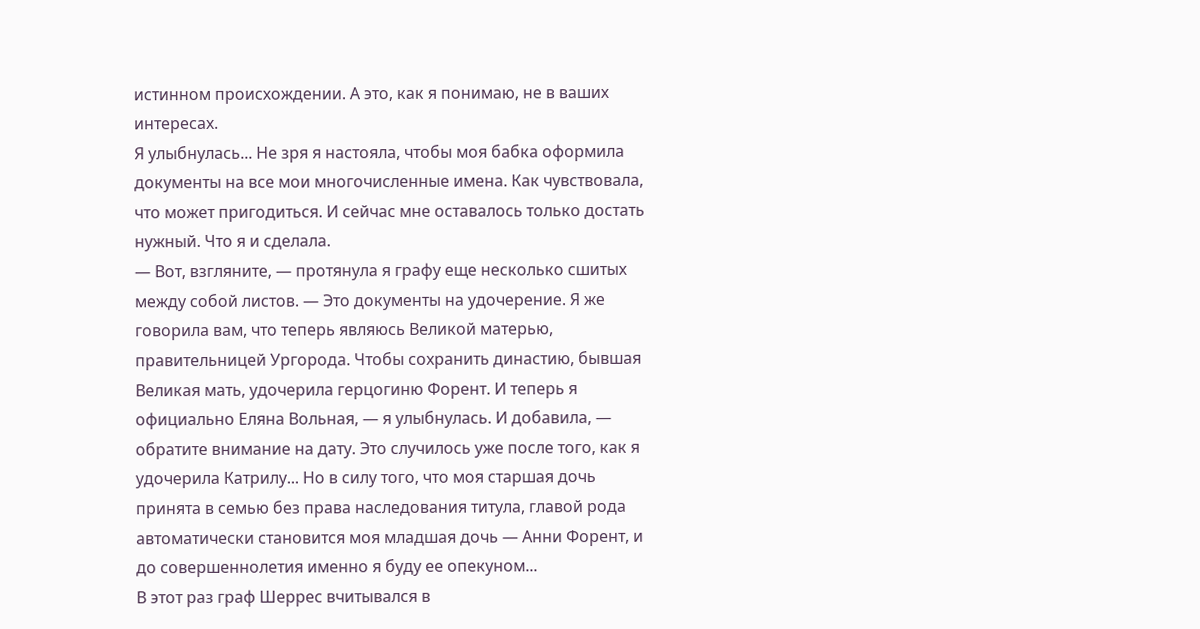истинном происхождении. А это, как я понимаю, не в ваших интересах.
Я улыбнулась... Не зря я настояла, чтобы моя бабка оформила документы на все мои многочисленные имена. Как чувствовала, что может пригодиться. И сейчас мне оставалось только достать нужный. Что я и сделала.
— Вот, взгляните, — протянула я графу еще несколько сшитых между собой листов. — Это документы на удочерение. Я же говорила вам, что теперь являюсь Великой матерью, правительницей Ургорода. Чтобы сохранить династию, бывшая Великая мать, удочерила герцогиню Форент. И теперь я официально Еляна Вольная, — я улыбнулась. И добавила, — обратите внимание на дату. Это случилось уже после того, как я удочерила Катрилу... Но в силу того, что моя старшая дочь принята в семью без права наследования титула, главой рода автоматически становится моя младшая дочь — Анни Форент, и до совершеннолетия именно я буду ее опекуном...
В этот раз граф Шеррес вчитывался в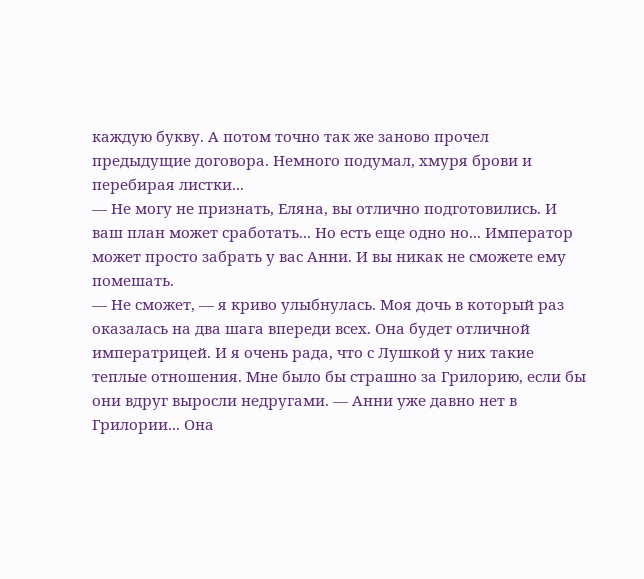каждую букву. А потом точно так же заново прочел предыдущие договора. Немного подумал, хмуря брови и перебирая листки...
— Не могу не признать, Еляна, вы отлично подготовились. И ваш план может сработать... Но есть еще одно но... Император может просто забрать у вас Анни. И вы никак не сможете ему помешать.
— Не сможет, — я криво улыбнулась. Моя дочь в который раз оказалась на два шага впереди всех. Она будет отличной императрицей. И я очень рада, что с Лушкой у них такие теплые отношения. Мне было бы страшно за Грилорию, если бы они вдруг выросли недругами. — Анни уже давно нет в Грилории... Она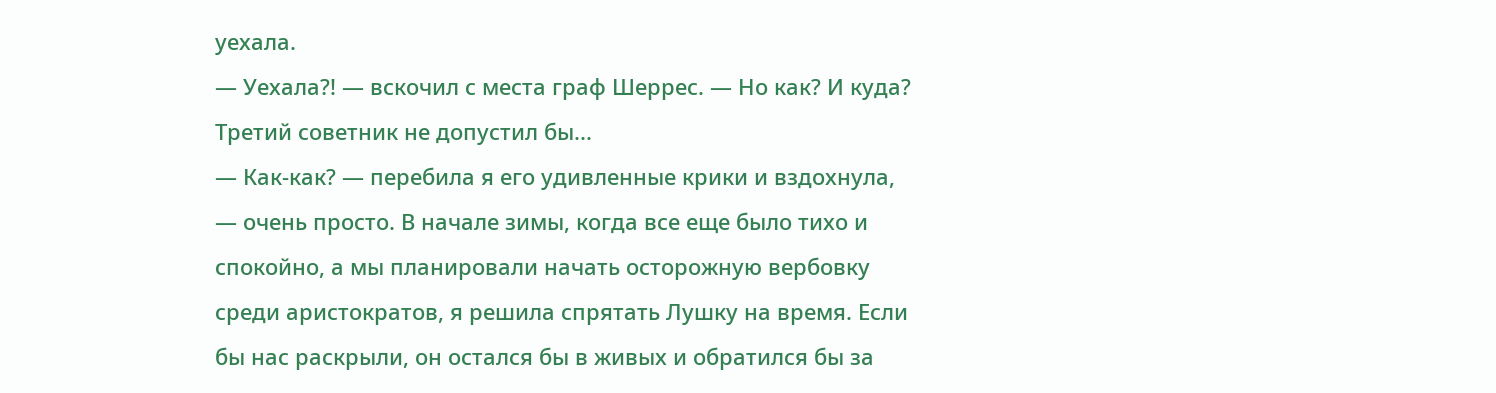уехала.
— Уехала?! — вскочил с места граф Шеррес. — Но как? И куда? Третий советник не допустил бы...
— Как-как? — перебила я его удивленные крики и вздохнула, — очень просто. В начале зимы, когда все еще было тихо и спокойно, а мы планировали начать осторожную вербовку среди аристократов, я решила спрятать Лушку на время. Если бы нас раскрыли, он остался бы в живых и обратился бы за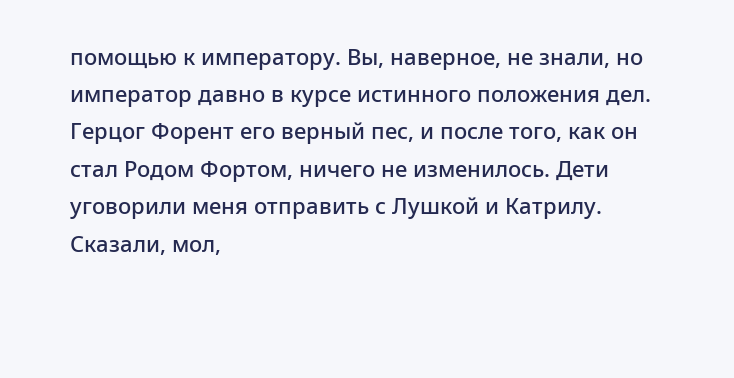помощью к императору. Вы, наверное, не знали, но император давно в курсе истинного положения дел. Герцог Форент его верный пес, и после того, как он стал Родом Фортом, ничего не изменилось. Дети уговорили меня отправить с Лушкой и Катрилу. Сказали, мол,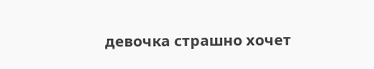девочка страшно хочет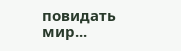повидать мир...